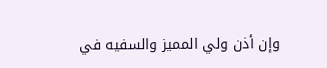وإن أذن ولي المميز والسفيه في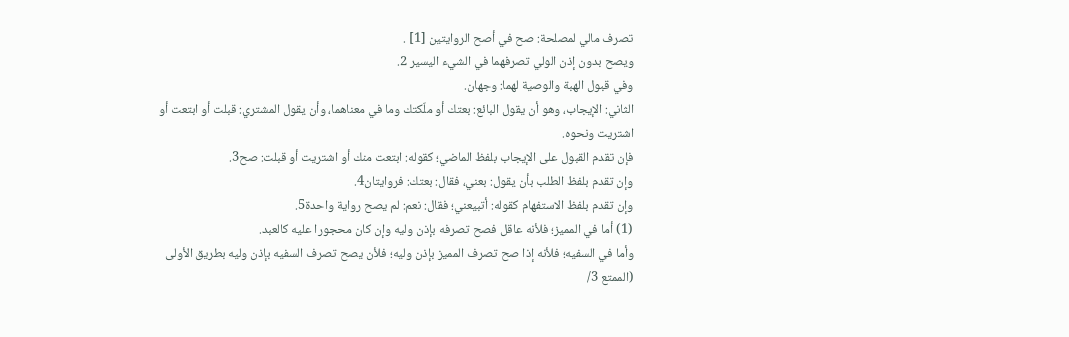تصرف مالي لمصلحة: صح في أصح الروايتين [1] .
ويصح بدون إذن الولي تصرفهما في الشيء اليسير 2.
وفي قبول الهبة والوصية لهما: وجهان.
الثاني: الإيجاب، وهو أن يقول البائع: بعتك أو ملّكتك وما في معناهما، وأن يقول المشتري: قبلت أو ابتعت أو اشتريت ونحوه.
فإن تقدم القبول على الإيجاب بلفظ الماضي؛ كقوله: ابتعت منك أو اشتريت أو قبلت: صح3.
وإن تقدم بلفظ الطلب بأن يقول: بعني، فقال: بعتك: فروايتان4.
وإن تقدم بلفظ الاستفهام كقوله: أتبيعني؛ فقال: نعم: لم يصح رواية واحدة5.
(1) أما في المميز؛ فلأنه عاقل فصح تصرفه بإذن وليه وإن كان محجورا عليه كالعبد.
وأما في السفيه؛ فلأنه إذا صح تصرف المميز بإذن وليه؛ فلأن يصح تصرف السفيه بإذن وليه بطريق الأولى (الممتع 3/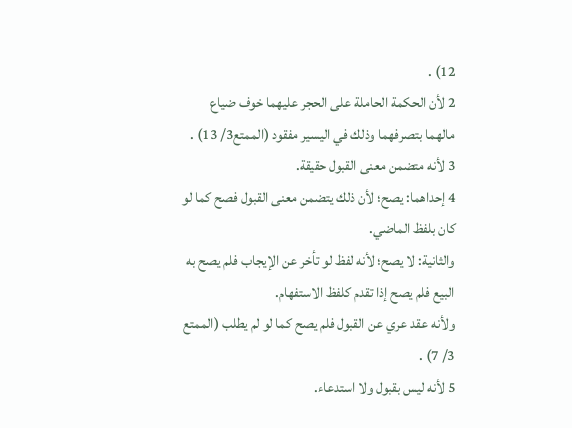12) .
2 لأن الحكمة الحاملة على الحجر عليهما خوف ضياع مالهما بتصرفهما وذلك في اليسير مفقود (الممتع3/ 13) .
3 لأنه متضمن معنى القبول حقيقة.
4 إحداهما: يصح؛ لأن ذلك يتضمن معنى القبول فصح كما لو كان بلفظ الماضي.
والثانية: لا يصح؛ لأنه لفظ لو تأخر عن الإيجاب فلم يصح به البيع فلم يصح إذا تقدم كلفظ الاستفهام.
ولأنه عقد عري عن القبول فلم يصح كما لو لم يطلب (الممتع 3/ 7) .
5 لأنه ليس بقبول ولا استدعاء.